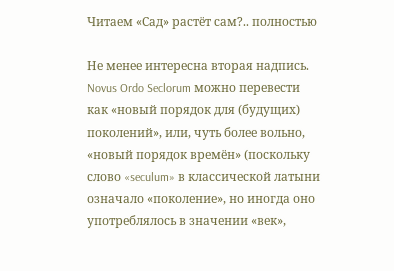Читаем «Сад» растёт сам?.. полностью

Не менее интересна вторая надпись. Novus Ordo Seclorum можно перевести как «новый порядок для (будущих) поколений», или, чуть более вольно, «новый порядок времён» (поскольку слово «seculum» в классической латыни означало «поколение», но иногда оно употреблялось в значении «век»,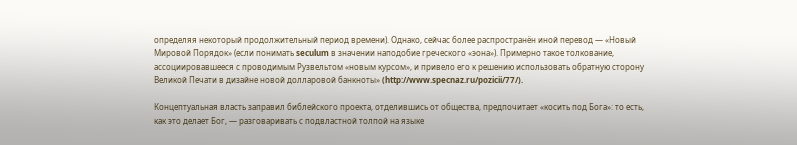определяя некоторый продолжительный период времени). Однако, сейчас более распространён иной перевод — «Новый Мировой Порядок» (если понимать seculum в значении наподобие греческого «эона»). Примерно такое толкование, ассоциировавшееся с проводимым Рузвельтом «новым курсом», и привело его к решению использовать обратную сторону Великой Печати в дизайне новой долларовой банкноты» (http://www.specnaz.ru/pozicii/77/).

Концептуальная власть заправил библейского проекта, отделившись от общества, предпочитает «косить под Бога»: то есть, как это делает Бог, — разговаривать с подвластной толпой на языке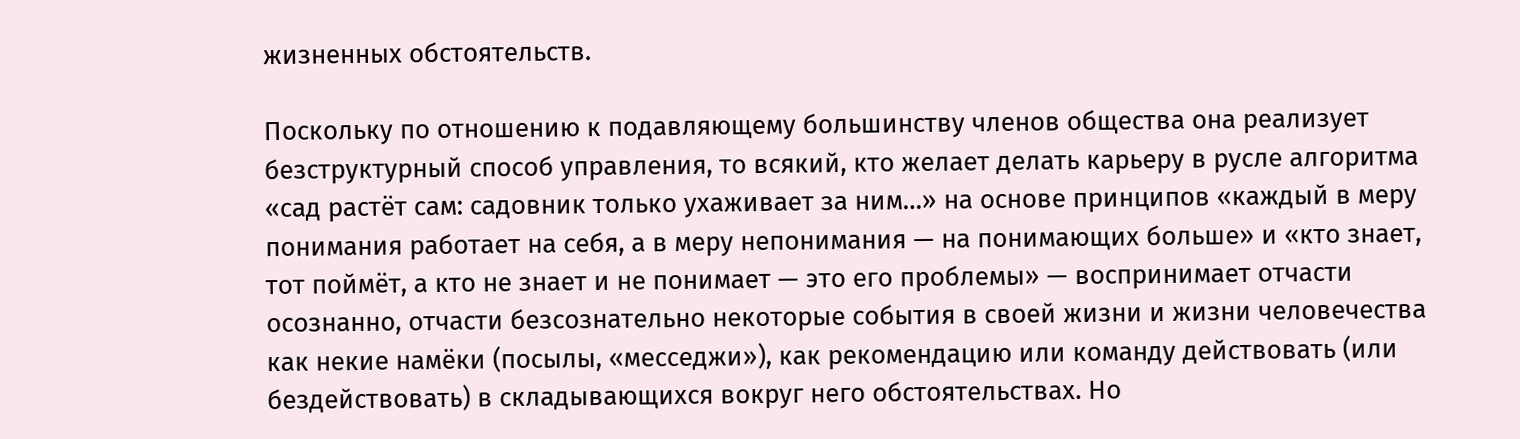жизненных обстоятельств.

Поскольку по отношению к подавляющему большинству членов общества она реализует  безструктурный способ управления, то всякий, кто желает делать карьеру в русле алгоритма «сад растёт сам: садовник только ухаживает за ним…» на основе принципов «каждый в меру понимания работает на себя, а в меру непонимания — на понимающих больше» и «кто знает, тот поймёт, а кто не знает и не понимает — это его проблемы» — воспринимает отчасти осознанно, отчасти безсознательно некоторые события в своей жизни и жизни человечества как некие намёки (посылы, «месседжи»), как рекомендацию или команду действовать (или бездействовать) в складывающихся вокруг него обстоятельствах. Но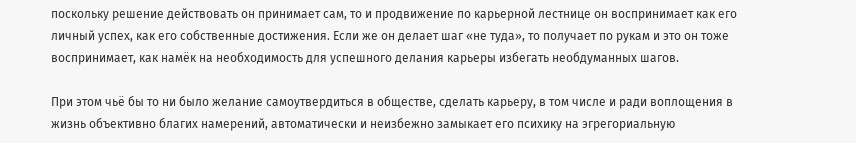поскольку решение действовать он принимает сам, то и продвижение по карьерной лестнице он воспринимает как его личный успех, как его собственные достижения. Если же он делает шаг «не туда», то получает по рукам и это он тоже воспринимает, как намёк на необходимость для успешного делания карьеры избегать необдуманных шагов.

При этом чьё бы то ни было желание самоутвердиться в обществе, сделать карьеру, в том числе и ради воплощения в жизнь объективно благих намерений, автоматически и неизбежно замыкает его психику на эгрегориальную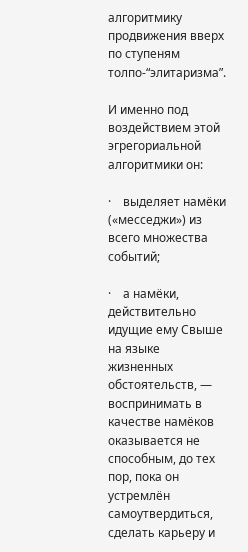алгоритмику продвижения вверх по ступеням толпо-“элитаризма”.

И именно под воздействием этой эгрегориальной алгоритмики он:

·    выделяет намёки («месседжи») из всего множества событий;

·    а намёки, действительно идущие ему Свыше на языке жизненных обстоятельств, — воспринимать в качестве намёков оказывается не способным, до тех пор, пока он устремлён самоутвердиться, сделать карьеру и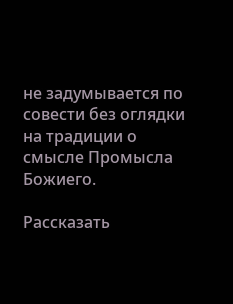не задумывается по совести без оглядки на традиции о смысле Промысла Божиего.

Рассказать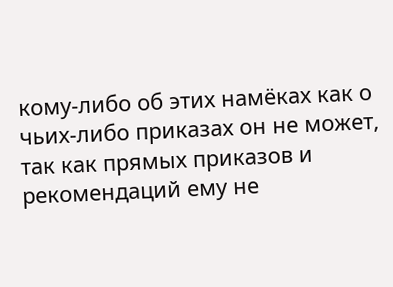кому-либо об этих намёках как о чьих-либо приказах он не может, так как прямых приказов и рекомендаций ему не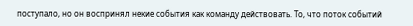поступало, но он воспринял некие события как команду действовать. То, что поток событий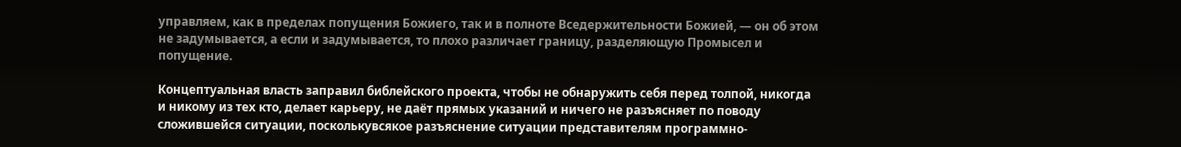управляем, как в пределах попущения Божиего, так и в полноте Вседержительности Божией, — он об этом не задумывается, а если и задумывается, то плохо различает границу, разделяющую Промысел и попущение.

Концептуальная власть заправил библейского проекта, чтобы не обнаружить себя перед толпой, никогда и никому из тех кто, делает карьеру, не даёт прямых указаний и ничего не разъясняет по поводу сложившейся ситуации, посколькувсякое разъяснение ситуации представителям программно-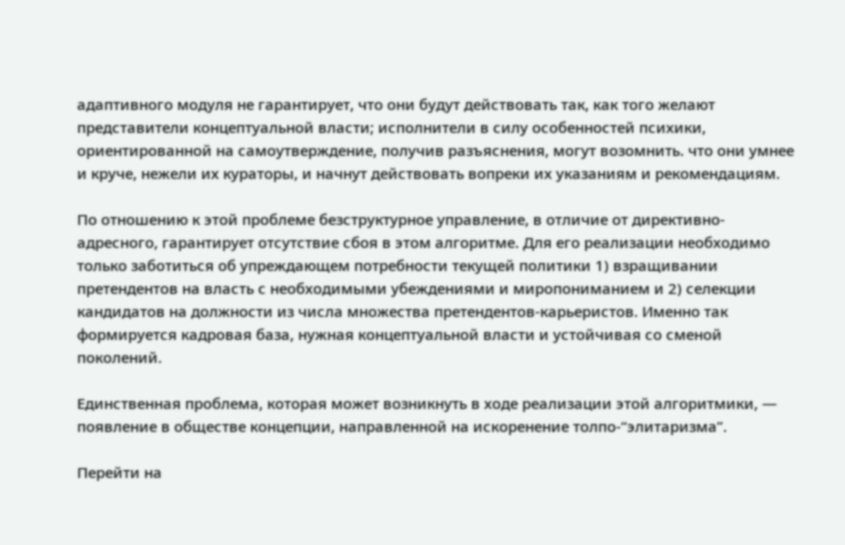адаптивного модуля не гарантирует, что они будут действовать так, как того желают представители концептуальной власти; исполнители в силу особенностей психики, ориентированной на самоутверждение, получив разъяснения, могут возомнить. что они умнее и круче, нежели их кураторы, и начнут действовать вопреки их указаниям и рекомендациям.

По отношению к этой проблеме безструктурное управление, в отличие от директивно-адресного, гарантирует отсутствие сбоя в этом алгоритме. Для его реализации необходимо только заботиться об упреждающем потребности текущей политики 1) взращивании претендентов на власть с необходимыми убеждениями и миропониманием и 2) селекции кандидатов на должности из числа множества претендентов-карьеристов. Именно так формируется кадровая база, нужная концептуальной власти и устойчивая со сменой поколений.

Единственная проблема, которая может возникнуть в ходе реализации этой алгоритмики, ― появление в обществе концепции, направленной на искоренение толпо-“элитаризма”.

Перейти на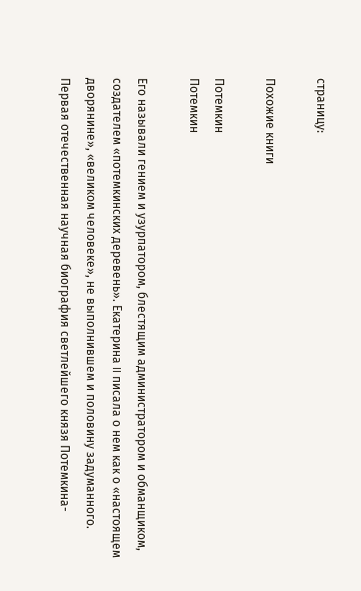страницу:

Похожие книги

Потемкин
Потемкин

Его называли гением и узурпатором, блестящим администратором и обманщиком, создателем «потемкинских деревень». Екатерина II писала о нем как о «настоящем дворянине», «великом человеке», не выполнившем и половину задуманного. Первая отечественная научная биография светлейшего князя Потемкина-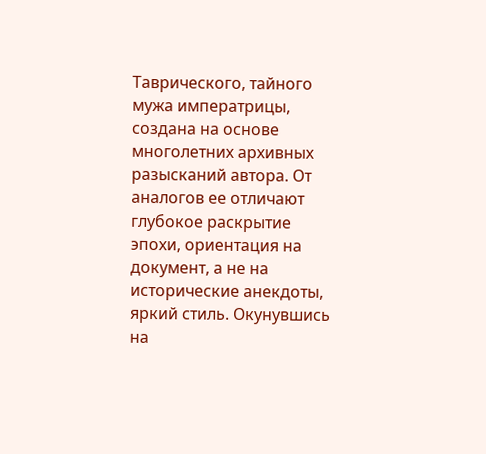Таврического, тайного мужа императрицы, создана на основе многолетних архивных разысканий автора. От аналогов ее отличают глубокое раскрытие эпохи, ориентация на документ, а не на исторические анекдоты, яркий стиль. Окунувшись на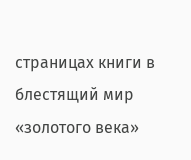страницах книги в блестящий мир «золотого века»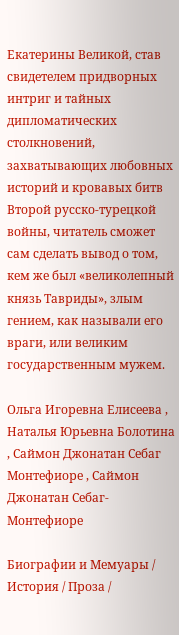Екатерины Великой, став свидетелем придворных интриг и тайных дипломатических столкновений, захватывающих любовных историй и кровавых битв Второй русско-турецкой войны, читатель сможет сам сделать вывод о том, кем же был «великолепный князь Тавриды», злым гением, как называли его враги, или великим государственным мужем.

Ольга Игоревна Елисеева , Наталья Юрьевна Болотина , Саймон Джонатан Себаг Монтефиоре , Саймон Джонатан Себаг-Монтефиоре

Биографии и Мемуары / История / Проза /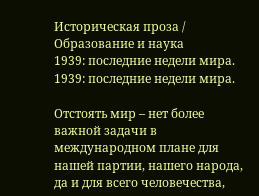Историческая проза / Образование и наука
1939: последние недели мира.
1939: последние недели мира.

Отстоять мир – нет более важной задачи в международном плане для нашей партии, нашего народа, да и для всего человечества,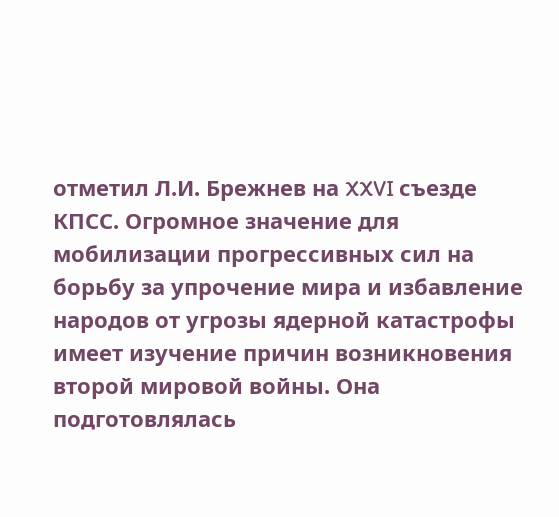отметил Л.И. Брежнев на XXVI съезде КПСС. Огромное значение для мобилизации прогрессивных сил на борьбу за упрочение мира и избавление народов от угрозы ядерной катастрофы имеет изучение причин возникновения второй мировой войны. Она подготовлялась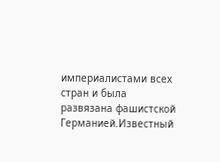империалистами всех стран и была развязана фашистской Германией.Известный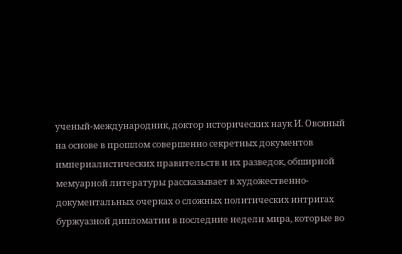ученый-международник, доктор исторических наук И. Овсяный на основе в прошлом совершенно секретных документов империалистических правительств и их разведок, обширной мемуарной литературы рассказывает в художественно-документальных очерках о сложных политических интригах буржуазной дипломатии в последние недели мира, которые во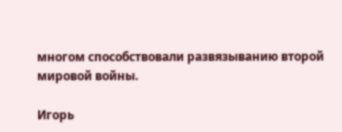многом способствовали развязыванию второй мировой войны.

Игорь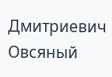Дмитриевич Овсяный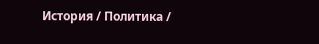История / Политика /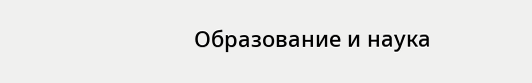Образование и наука